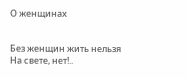О женщинах


Без женщин жить нельзя
На свете, нет!..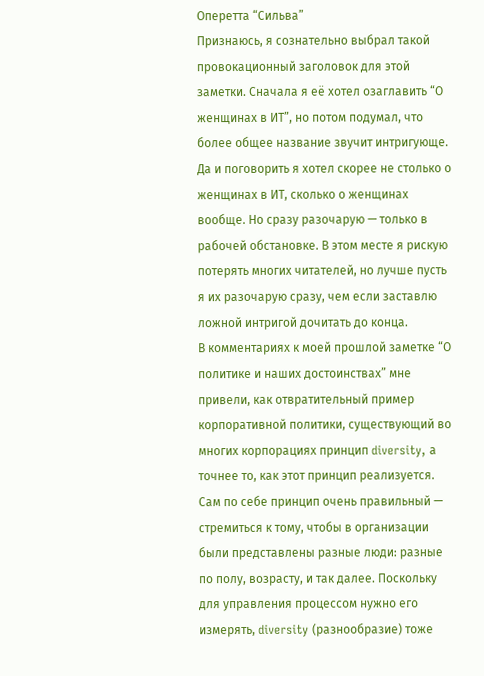Оперетта “Сильва”
Признаюсь, я сознательно выбрал такой провокационный заголовок для этой заметки. Сначала я её хотел озаглавить “О женщинах в ИТ”, но потом подумал, что более общее название звучит интригующе. Да и поговорить я хотел скорее не столько о женщинах в ИТ, сколько о женщинах вообще. Но сразу разочарую — только в рабочей обстановке. В этом месте я рискую потерять многих читателей, но лучше пусть я их разочарую сразу, чем если заставлю ложной интригой дочитать до конца.
В комментариях к моей прошлой заметке “О политике и наших достоинствах” мне привели, как отвратительный пример корпоративной политики, существующий во многих корпорациях принцип diversity, а точнее то, как этот принцип реализуется. Сам по себе принцип очень правильный — стремиться к тому, чтобы в организации были представлены разные люди: разные по полу, возрасту, и так далее. Поскольку для управления процессом нужно его измерять, diversity (разнообразие) тоже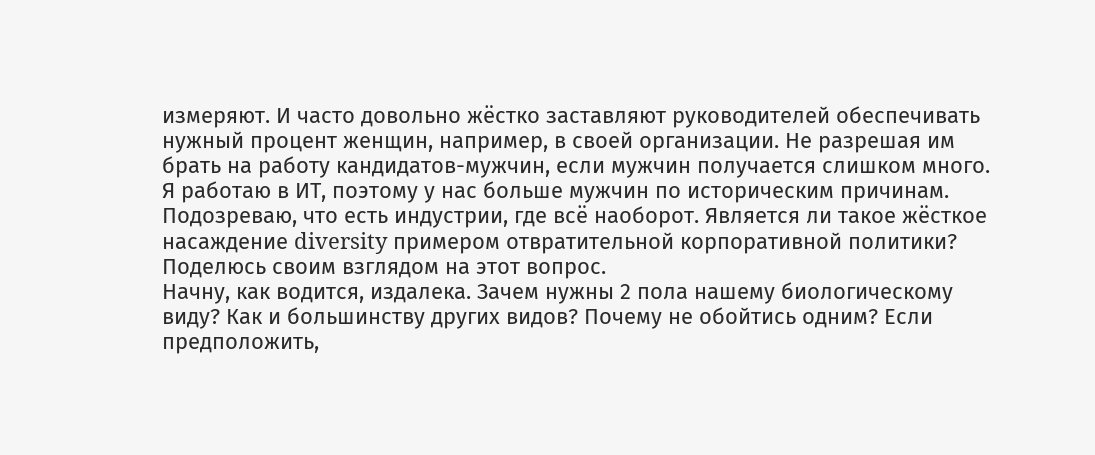измеряют. И часто довольно жёстко заставляют руководителей обеспечивать нужный процент женщин, например, в своей организации. Не разрешая им брать на работу кандидатов-мужчин, если мужчин получается слишком много. Я работаю в ИТ, поэтому у нас больше мужчин по историческим причинам. Подозреваю, что есть индустрии, где всё наоборот. Является ли такое жёсткое насаждение diversity примером отвратительной корпоративной политики? Поделюсь своим взглядом на этот вопрос.
Начну, как водится, издалека. Зачем нужны 2 пола нашему биологическому виду? Как и большинству других видов? Почему не обойтись одним? Если предположить,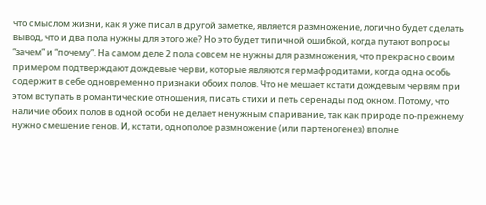что смыслом жизни, как я уже писал в другой заметке, является размножение, логично будет сделать вывод, что и два пола нужны для этого же? Но это будет типичной ошибкой, когда путают вопросы “зачем” и “почему”. На самом деле 2 пола совсем не нужны для размножения, что прекрасно своим примером подтверждают дождевые черви, которые являются гермафродитами, когда одна особь содержит в себе одновременно признаки обоих полов. Что не мешает кстати дождевым червям при этом вступать в романтические отношения, писать стихи и петь серенады под окном. Потому, что наличие обоих полов в одной особи не делает ненужным спаривание, так как природе по-прежнему нужно смешение генов. И, кстати, однополое размножение (или партеногенез) вполне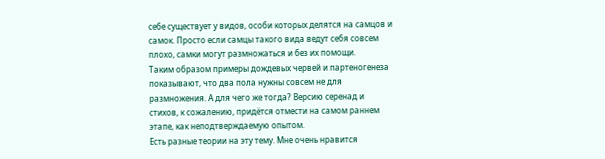себе существует у видов, особи которых делятся на самцов и самок. Просто если самцы такого вида ведут себя совсем плохо, самки могут размножаться и без их помощи.
Таким образом примеры дождевых червей и партеногенеза показывают, что два пола нужны совсем не для размножения. А для чего же тогда? Версию серенад и стихов, к сожалению, придётся отмести на самом раннем этапе, как неподтверждаемую опытом.
Есть разные теории на эту тему. Мне очень нравится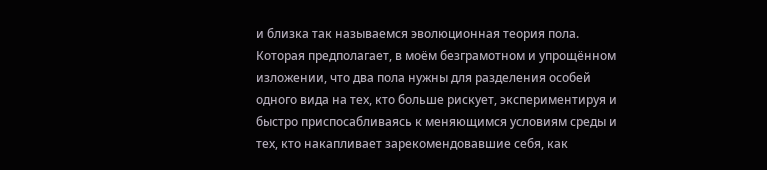и близка так называемся эволюционная теория пола. Которая предполагает, в моём безграмотном и упрощённом изложении, что два пола нужны для разделения особей одного вида на тех, кто больше рискует, экспериментируя и быстро приспосабливаясь к меняющимся условиям среды и тех, кто накапливает зарекомендовавшие себя, как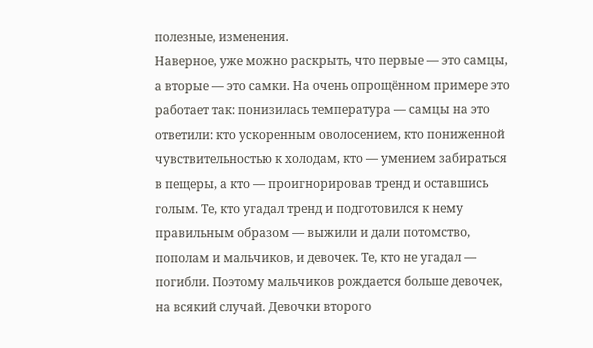полезные, изменения.
Наверное, уже можно раскрыть, что первые — это самцы, а вторые — это самки. На очень опрощённом примере это работает так: понизилась температура — самцы на это ответили: кто ускоренным оволосением, кто пониженной чувствительностью к холодам, кто — умением забираться в пещеры, а кто — проигнорировав тренд и оставшись голым. Те, кто угадал тренд и подготовился к нему правильным образом — выжили и дали потомство, пополам и мальчиков, и девочек. Те, кто не угадал — погибли. Поэтому мальчиков рождается больше девочек, на всякий случай. Девочки второго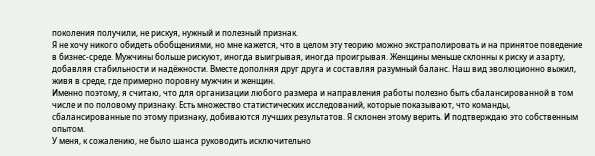поколения получили, не рискуя, нужный и полезный признак.
Я не хочу никого обидеть обобщениями, но мне кажется, что в целом эту теорию можно экстраполировать и на принятое поведение в бизнес-среде. Мужчины больше рискуют, иногда выигрывая, иногда проигрывая. Женщины меньше склонны к риску и азарту, добавляя стабильности и надёжности. Вместе дополняя друг друга и составляя разумный баланс. Наш вид эволюционно выжил, живя в среде, где примерно поровну мужчин и женщин.
Именно поэтому, я считаю, что для организации любого размера и направления работы полезно быть сбалансированной в том числе и по половому признаку. Есть множество статистических исследований, которые показывают, что команды, сбалансированные по этому признаку, добиваются лучших результатов. Я склонен этому верить. И подтверждаю это собственным опытом.
У меня, к сожалению, не было шанса руководить исключительно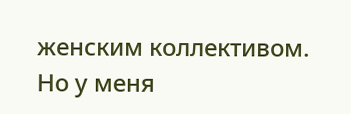женским коллективом. Но у меня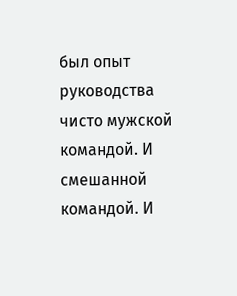был опыт руководства чисто мужской командой. И смешанной командой. И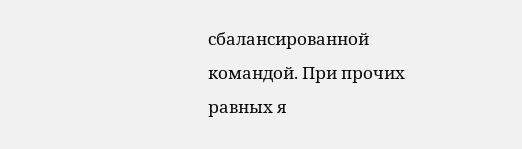сбалансированной командой. При прочих равных я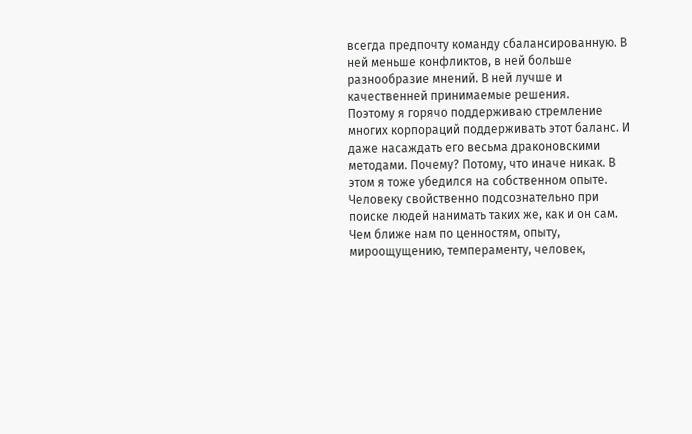всегда предпочту команду сбалансированную. В ней меньше конфликтов, в ней больше разнообразие мнений. В ней лучше и качественней принимаемые решения.
Поэтому я горячо поддерживаю стремление многих корпораций поддерживать этот баланс. И даже насаждать его весьма драконовскими методами. Почему? Потому, что иначе никак. В этом я тоже убедился на собственном опыте. Человеку свойственно подсознательно при поиске людей нанимать таких же, как и он сам. Чем ближе нам по ценностям, опыту, мироощущению, темпераменту, человек,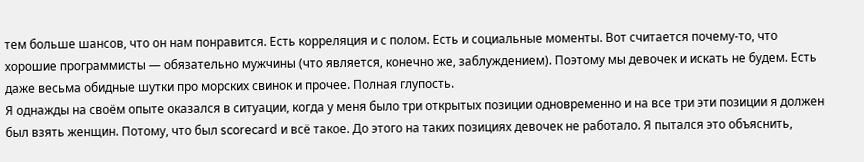тем больше шансов, что он нам понравится. Есть корреляция и с полом. Есть и социальные моменты. Вот считается почему-то, что хорошие программисты — обязательно мужчины (что является, конечно же, заблуждением). Поэтому мы девочек и искать не будем. Есть даже весьма обидные шутки про морских свинок и прочее. Полная глупость.
Я однажды на своём опыте оказался в ситуации, когда у меня было три открытых позиции одновременно и на все три эти позиции я должен был взять женщин. Потому, что был scorecard и всё такое. До этого на таких позициях девочек не работало. Я пытался это объяснить,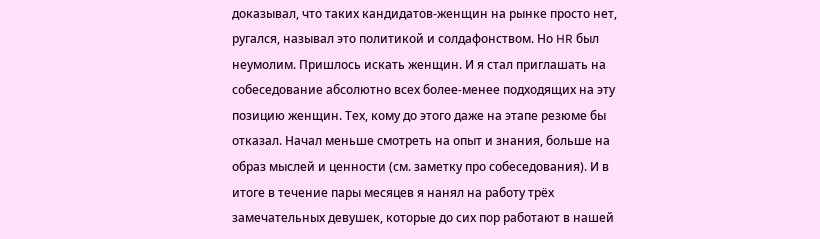доказывал, что таких кандидатов-женщин на рынке просто нет, ругался, называл это политикой и солдафонством. Но HR был неумолим. Пришлось искать женщин. И я стал приглашать на собеседование абсолютно всех более-менее подходящих на эту позицию женщин. Тех, кому до этого даже на этапе резюме бы отказал. Начал меньше смотреть на опыт и знания, больше на образ мыслей и ценности (см. заметку про собеседования). И в итоге в течение пары месяцев я нанял на работу трёх замечательных девушек, которые до сих пор работают в нашей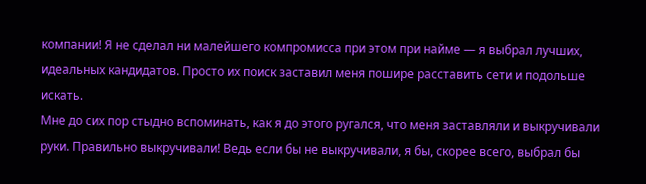компании! Я не сделал ни малейшего компромисса при этом при найме — я выбрал лучших, идеальных кандидатов. Просто их поиск заставил меня пошире расставить сети и подольше искать.
Мне до сих пор стыдно вспоминать, как я до этого ругался, что меня заставляли и выкручивали руки. Правильно выкручивали! Ведь если бы не выкручивали, я бы, скорее всего, выбрал бы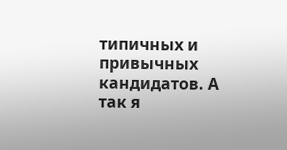типичных и привычных кандидатов. А так я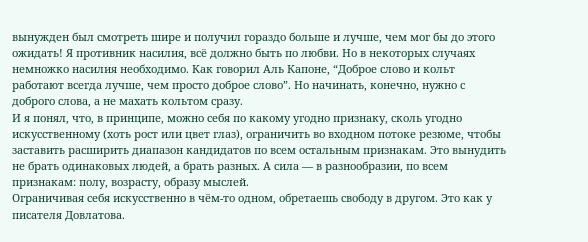вынужден был смотреть шире и получил гораздо больше и лучше, чем мог бы до этого ожидать! Я противник насилия, всё должно быть по любви. Но в некоторых случаях немножко насилия необходимо. Как говорил Аль Капоне, “Доброе слово и кольт работают всегда лучше, чем просто доброе слово”. Но начинать, конечно, нужно с доброго слова, а не махать кольтом сразу.
И я понял, что, в принципе, можно себя по какому угодно признаку, сколь угодно искусственному (хоть рост или цвет глаз), ограничить во входном потоке резюме, чтобы заставить расширить диапазон кандидатов по всем остальным признакам. Это вынудить не брать одинаковых людей, а брать разных. А сила — в разнообразии, по всем признакам: полу, возрасту, образу мыслей.
Ограничивая себя искусственно в чём-то одном, обретаешь свободу в другом. Это как у писателя Довлатова.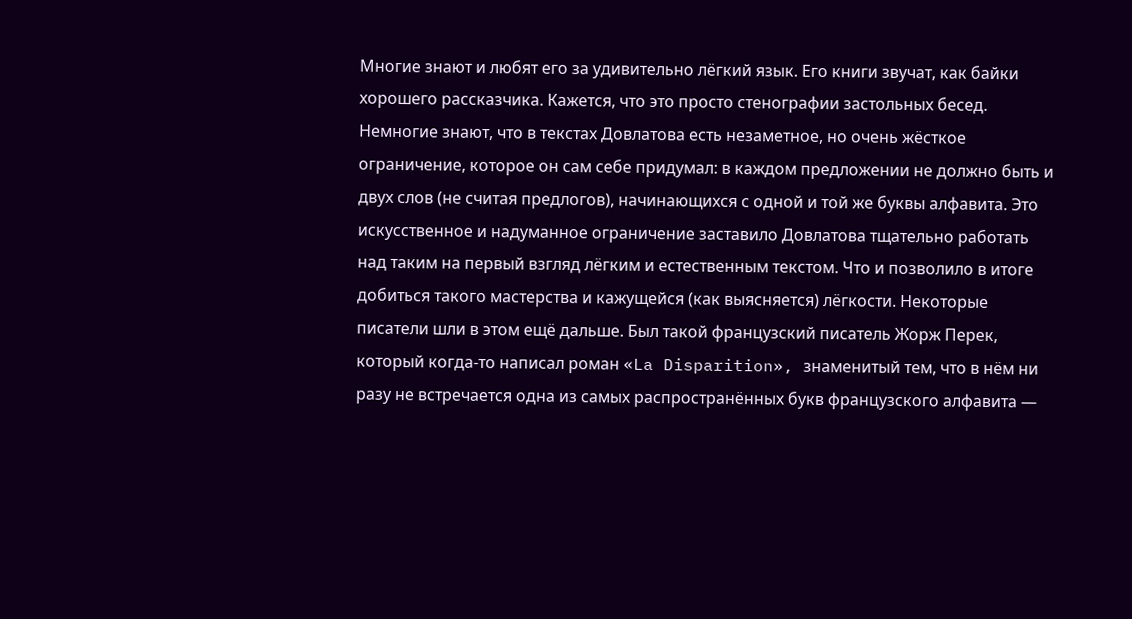Многие знают и любят его за удивительно лёгкий язык. Его книги звучат, как байки хорошего рассказчика. Кажется, что это просто стенографии застольных бесед. Немногие знают, что в текстах Довлатова есть незаметное, но очень жёсткое ограничение, которое он сам себе придумал: в каждом предложении не должно быть и двух слов (не считая предлогов), начинающихся с одной и той же буквы алфавита. Это искусственное и надуманное ограничение заставило Довлатова тщательно работать над таким на первый взгляд лёгким и естественным текстом. Что и позволило в итоге добиться такого мастерства и кажущейся (как выясняется) лёгкости. Некоторые писатели шли в этом ещё дальше. Был такой французский писатель Жорж Перек, который когда-то написал роман «La Disparition», знаменитый тем, что в нём ни разу не встречается одна из самых распространённых букв французского алфавита —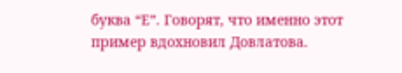буква “Е”. Говорят, что именно этот пример вдохновил Довлатова.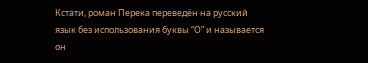Кстати, роман Перека переведён на русский язык без использования буквы “О” и называется он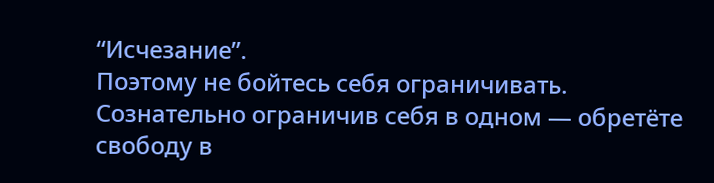“Исчезание”.
Поэтому не бойтесь себя ограничивать. Сознательно ограничив себя в одном — обретёте свободу в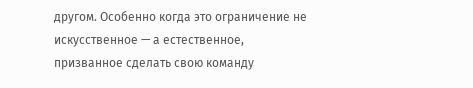другом. Особенно когда это ограничение не искусственное — а естественное, призванное сделать свою команду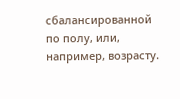сбалансированной по полу, или, например, возрасту.